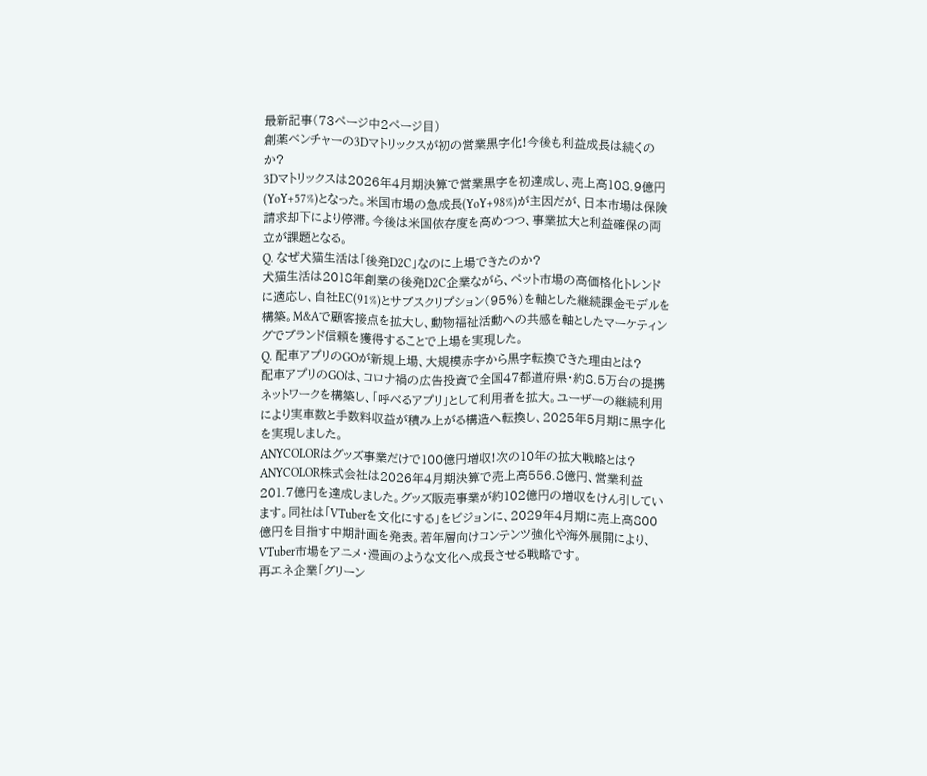最新記事(73ページ中2ページ目)
創薬ベンチャーの3Dマトリックスが初の営業黒字化!今後も利益成長は続くのか?
3Dマトリックスは2026年4月期決算で営業黒字を初達成し、売上高108.9億円(YoY+57%)となった。米国市場の急成長(YoY+98%)が主因だが、日本市場は保険請求却下により停滞。今後は米国依存度を高めつつ、事業拡大と利益確保の両立が課題となる。
Q. なぜ犬猫生活は「後発D2C」なのに上場できたのか?
犬猫生活は2018年創業の後発D2C企業ながら、ペット市場の高価格化トレンドに適応し、自社EC(91%)とサブスクリプション(95%)を軸とした継続課金モデルを構築。M&Aで顧客接点を拡大し、動物福祉活動への共感を軸としたマーケティングでブランド信頼を獲得することで上場を実現した。
Q. 配車アプリのGOが新規上場、大規模赤字から黒字転換できた理由とは?
配車アプリのGOは、コロナ禍の広告投資で全国47都道府県・約8.5万台の提携ネットワークを構築し、「呼べるアプリ」として利用者を拡大。ユーザーの継続利用により実車数と手数料収益が積み上がる構造へ転換し、2025年5月期に黒字化を実現しました。
ANYCOLORはグッズ事業だけで100億円増収!次の10年の拡大戦略とは?
ANYCOLOR株式会社は2026年4月期決算で売上高556.8億円、営業利益201.7億円を達成しました。グッズ販売事業が約102億円の増収をけん引しています。同社は「VTuberを文化にする」をビジョンに、2029年4月期に売上高800億円を目指す中期計画を発表。若年層向けコンテンツ強化や海外展開により、VTuber市場をアニメ・漫画のような文化へ成長させる戦略です。
再エネ企業「グリーン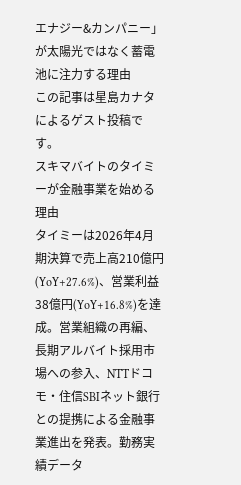エナジー&カンパニー」が太陽光ではなく蓄電池に注力する理由
この記事は星島カナタによるゲスト投稿です。
スキマバイトのタイミーが金融事業を始める理由
タイミーは2026年4月期決算で売上高210億円(YoY+27.6%)、営業利益38億円(YoY+16.8%)を達成。営業組織の再編、長期アルバイト採用市場への参入、NTTドコモ・住信SBIネット銀行との提携による金融事業進出を発表。勤務実績データ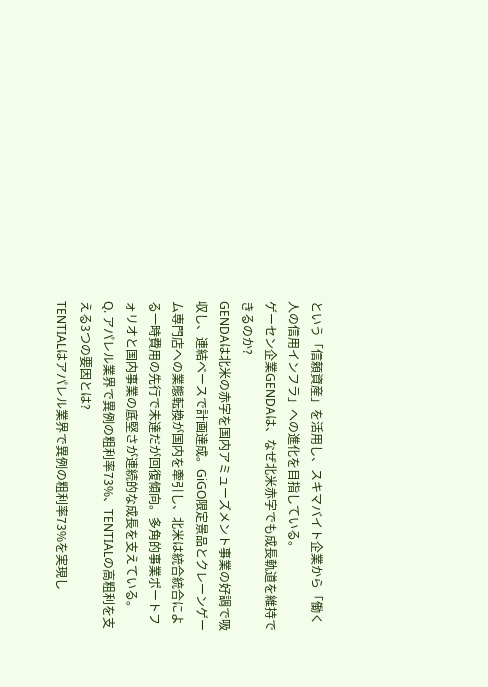という「信頼資産」を活用し、スキマバイト企業から「働く人の信用インフラ」への進化を目指している。
ゲーセン企業GENDAは、なぜ北米赤字でも成長軌道を維持できるのか?
GENDAは北米の赤字を国内アミューズメント事業の好調で吸収し、連結ベースで計画達成。GiGO限定景品とクレーンゲーム専門店への業態転換が国内を牽引し、北米は統合統合による一時費用の先行で未達だが回復傾向。多角的事業ポートフォリオと国内事業の底堅さが連続的な成長を支えている。
Q. アパレル業界で異例の粗利率73%、TENTIALの高粗利を支える3つの要因とは?
TENTIALはアパレル業界で異例の粗利率73%を実現し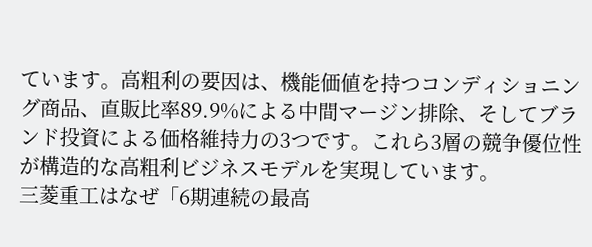ています。高粗利の要因は、機能価値を持つコンディショニング商品、直販比率89.9%による中間マージン排除、そしてブランド投資による価格維持力の3つです。これら3層の競争優位性が構造的な高粗利ビジネスモデルを実現しています。
三菱重工はなぜ「6期連続の最高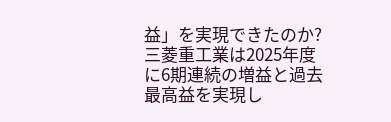益」を実現できたのか?
三菱重工業は2025年度に6期連続の増益と過去最高益を実現し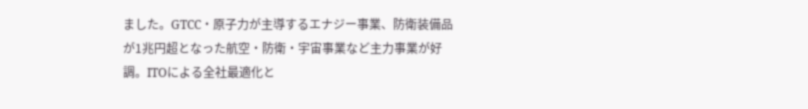ました。GTCC・原子力が主導するエナジー事業、防衛装備品が1兆円超となった航空・防衛・宇宙事業など主力事業が好調。ITOによる全社最適化と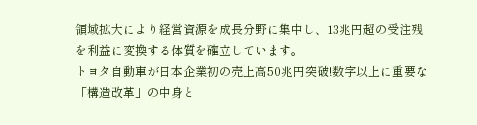領域拡大により経営資源を成長分野に集中し、13兆円超の受注残を利益に変換する体質を確立しています。
トヨタ自動車が日本企業初の売上高50兆円突破!数字以上に重要な「構造改革」の中身と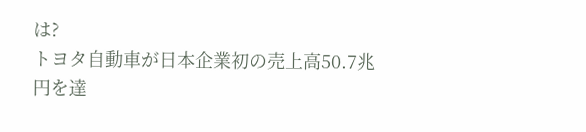は?
トヨタ自動車が日本企業初の売上高50.7兆円を達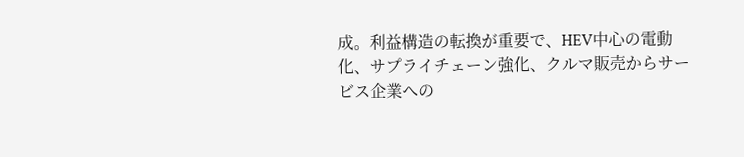成。利益構造の転換が重要で、HEV中心の電動化、サプライチェーン強化、クルマ販売からサービス企業への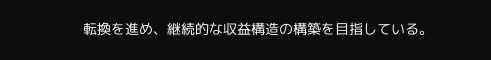転換を進め、継続的な収益構造の構築を目指している。